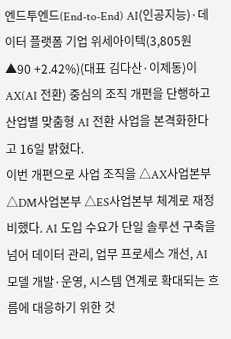엔드투엔드(End-to-End) AI(인공지능)·데이터 플랫폼 기업 위세아이텍(3,805원 ▲90 +2.42%)(대표 김다산·이제동)이 AX(AI 전환) 중심의 조직 개편을 단행하고 산업별 맞춤형 AI 전환 사업을 본격화한다고 16일 밝혔다.
이번 개편으로 사업 조직을 △AX사업본부 △DM사업본부 △ES사업본부 체계로 재정비했다. AI 도입 수요가 단일 솔루션 구축을 넘어 데이터 관리, 업무 프로세스 개선, AI 모델 개발·운영, 시스템 연계로 확대되는 흐름에 대응하기 위한 것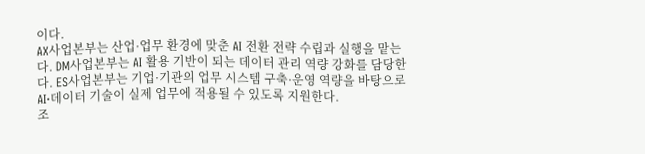이다.
AX사업본부는 산업·업무 환경에 맞춘 AI 전환 전략 수립과 실행을 맡는다. DM사업본부는 AI 활용 기반이 되는 데이터 관리 역량 강화를 담당한다. ES사업본부는 기업·기관의 업무 시스템 구축·운영 역량을 바탕으로 AI·데이터 기술이 실제 업무에 적용될 수 있도록 지원한다.
조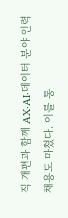직 개편과 함께 AX·AI·데이터 분야 인력 채용도 마쳤다. 이를 통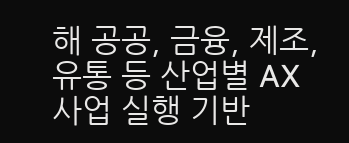해 공공, 금융, 제조, 유통 등 산업별 AX 사업 실행 기반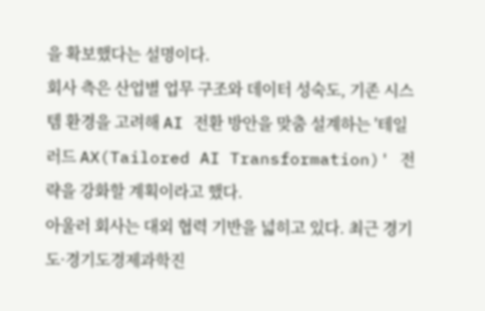을 확보했다는 설명이다.
회사 측은 산업별 업무 구조와 데이터 성숙도, 기존 시스템 환경을 고려해 AI 전환 방안을 맞춤 설계하는 '테일러드 AX(Tailored AI Transformation)' 전략을 강화할 계획이라고 했다.
아울러 회사는 대외 협력 기반을 넓히고 있다. 최근 경기도·경기도경제과학진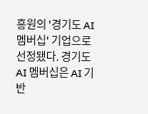흥원의 '경기도 AI 멤버십' 기업으로 선정됐다. 경기도 AI 멤버십은 AI 기반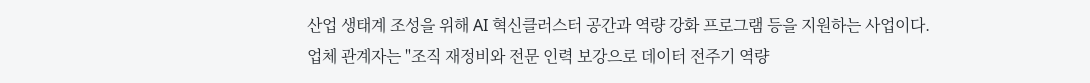산업 생태계 조성을 위해 AI 혁신클러스터 공간과 역량 강화 프로그램 등을 지원하는 사업이다.
업체 관계자는 "조직 재정비와 전문 인력 보강으로 데이터 전주기 역량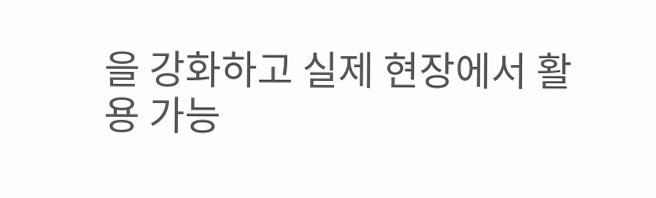을 강화하고 실제 현장에서 활용 가능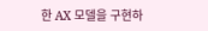한 AX 모델을 구현하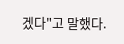겠다"고 말했다.